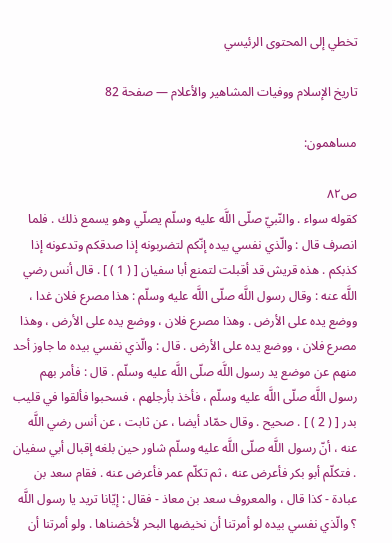تخطي إلى المحتوى الرئيسي

تاريخ الإسلام ووفيات المشاهير والأعلام — صفحة 82

مساهمون:

ص٨٢
كقوله سواء . والنّبيّ صلّى اللَّه عليه وسلّم يصلّي وهو يسمع ذلك . فلما انصرف قال : والّذي نفسي بيده إنّكم لتضربونه إذا صدقكم وتدعونه إذا كذبكم . هذه قريش قد أقبلت لتمنع أبا سفيان [ ( 1 ) ] . قال أنس رضي اللَّه عنه : وقال رسول اللَّه صلّى اللَّه عليه وسلّم : هذا مصرع فلان غدا ، ووضع يده على الأرض . وهذا مصرع فلان ، ووضع يده على الأرض ، وهذا مصرع فلان ، ووضع يده على الأرض . قال : والّذي نفسي بيده ما جاوز أحد منهم عن موضع يد رسول اللَّه صلّى اللَّه عليه وسلّم . قال : فأمر بهم رسول اللَّه صلّى اللَّه عليه وسلّم ، فأخذ بأرجلهم ، فسحبوا فألقوا في قليب بدر [ ( 2 ) ] . صحيح . وقال حمّاد أيضا ، عن ثابت ، عن أنس رضي اللَّه عنه ، أنّ رسول اللَّه صلّى اللَّه عليه وسلّم شاور حين بلغه إقبال أبي سفيان . فتكلّم أبو بكر فأعرض عنه ، ثم تكلّم عمر فأعرض عنه . فقام سعد بن عبادة - كذا قال ، والمعروف سعد بن معاذ - فقال : إيّانا تريد يا رسول اللَّه ؟ والّذي نفسي بيده لو أمرتنا أن نخيضها البحر لأخضناها . ولو أمرتنا أن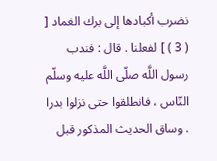نضرب أكبادها إلى برك الغماد [ ( 3 ) ] لفعلنا . قال : فندب رسول اللَّه صلّى اللَّه عليه وسلّم النّاس ، فانطلقوا حتى نزلوا بدرا . وساق الحديث المذكور قبل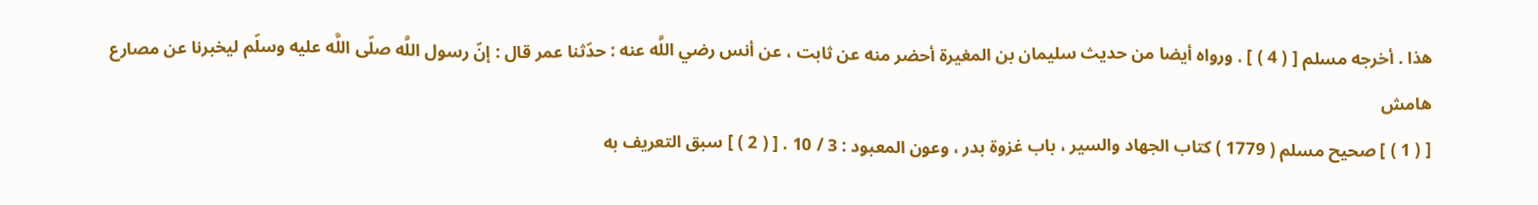هذا . أخرجه مسلم [ ( 4 ) ] . ورواه أيضا من حديث سليمان بن المغيرة أحضر منه عن ثابت ، عن أنس رضي اللَّه عنه : حدّثنا عمر قال : إنّ رسول اللَّه صلّى اللَّه عليه وسلّم ليخبرنا عن مصارع
هامش
[ ( 1 ) ] صحيح مسلم ( 1779 ) كتاب الجهاد والسير ، باب غزوة بدر ، وعون المعبود : 3 / 10 . [ ( 2 ) ] سبق التعريف به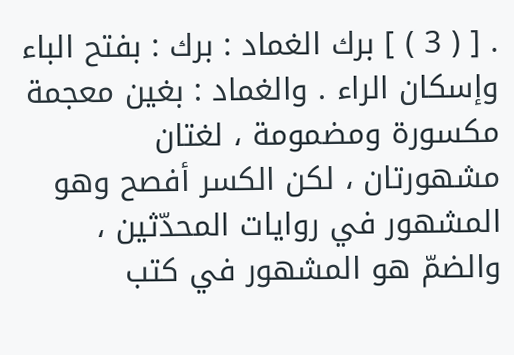. [ ( 3 ) ] برك الغماد : برك : بفتح الباء وإسكان الراء . والغماد : بغين معجمة مكسورة ومضمومة ، لغتان مشهورتان ، لكن الكسر أفصح وهو المشهور في روايات المحدّثين ، والضمّ هو المشهور في كتب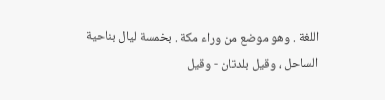اللغة . وهو موضع من وراء مكة . بخمسة ليال بناحية الساحل ، وقيل بلدتان - وقيل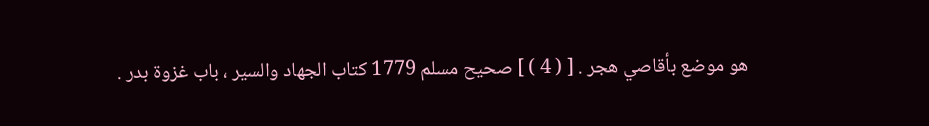هو موضع بأقاصي هجر . [ ( 4 ) ] صحيح مسلم 1779 كتاب الجهاد والسير ، باب غزوة بدر .